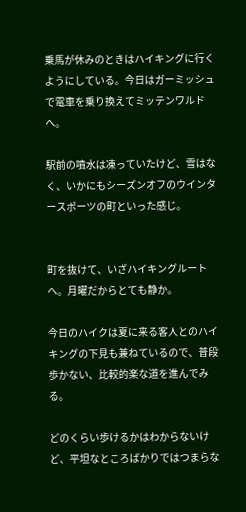乗馬が休みのときはハイキングに行くようにしている。今日はガーミッシュで電車を乗り換えてミッテンワルドへ。

駅前の噴水は凍っていたけど、雪はなく、いかにもシーズンオフのウインタースポーツの町といった感じ。


町を抜けて、いざハイキングルートへ。月曜だからとても静か。

今日のハイクは夏に来る客人とのハイキングの下見も兼ねているので、普段歩かない、比較的楽な道を進んでみる。

どのくらい歩けるかはわからないけど、平坦なところばかりではつまらな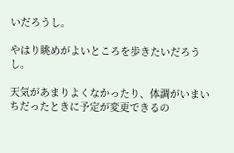いだろうし。

やはり眺めがよいところを歩きたいだろうし。

天気があまりよくなかったり、体調がいまいちだったときに予定が変更できるの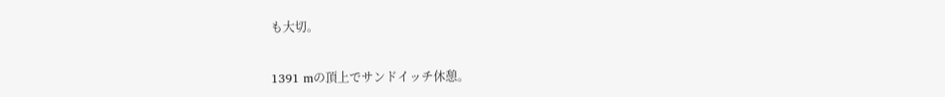も大切。


1391 mの頂上でサンドイッチ休憩。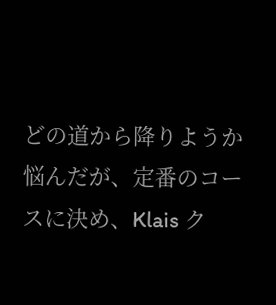どの道から降りようか悩んだが、定番のコースに決め、Klais ク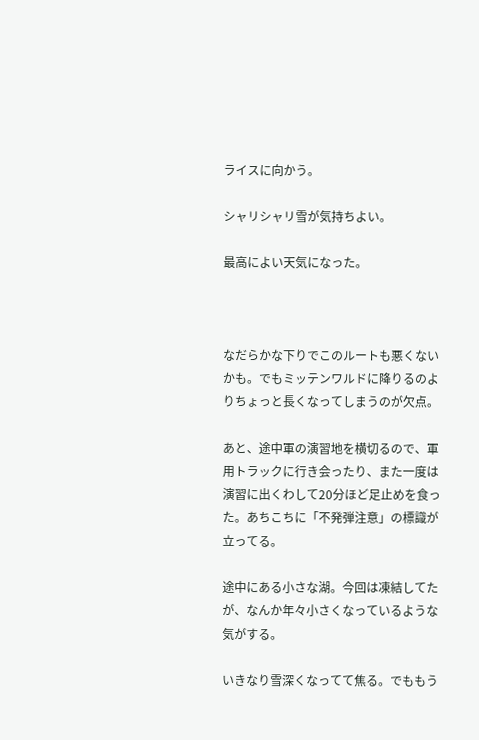ライスに向かう。

シャリシャリ雪が気持ちよい。

最高によい天気になった。



なだらかな下りでこのルートも悪くないかも。でもミッテンワルドに降りるのよりちょっと長くなってしまうのが欠点。

あと、途中軍の演習地を横切るので、軍用トラックに行き会ったり、また一度は演習に出くわして20分ほど足止めを食った。あちこちに「不発弾注意」の標識が立ってる。

途中にある小さな湖。今回は凍結してたが、なんか年々小さくなっているような気がする。

いきなり雪深くなってて焦る。でももう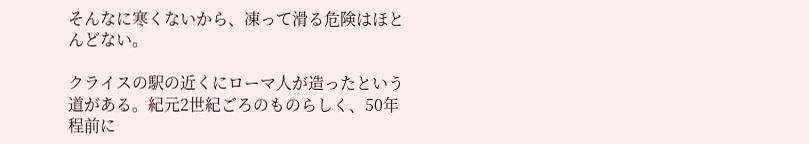そんなに寒くないから、凍って滑る危険はほとんどない。

クライスの駅の近くにローマ人が造ったという道がある。紀元2世紀ごろのものらしく、50年程前に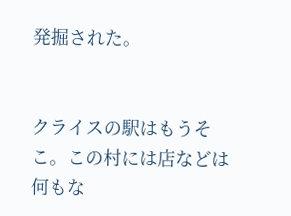発掘された。


クライスの駅はもうそこ。この村には店などは何もな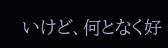いけど、何となく好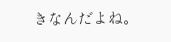きなんだよね。